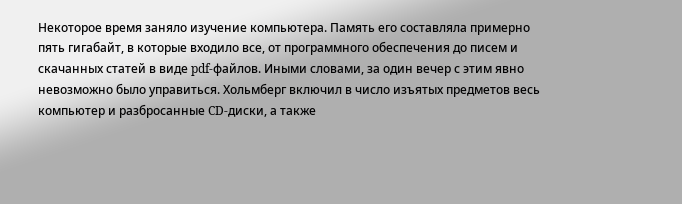Некоторое время заняло изучение компьютера. Память его составляла примерно пять гигабайт, в которые входило все, от программного обеспечения до писем и скачанных статей в виде pdf-файлов. Иными словами, за один вечер с этим явно невозможно было управиться. Хольмберг включил в число изъятых предметов весь компьютер и разбросанные CD-диски, а также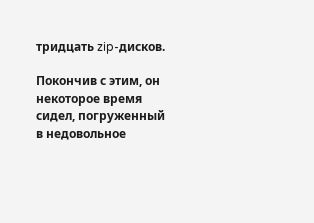тридцать zip-дисков.

Покончив с этим, он некоторое время сидел, погруженный в недовольное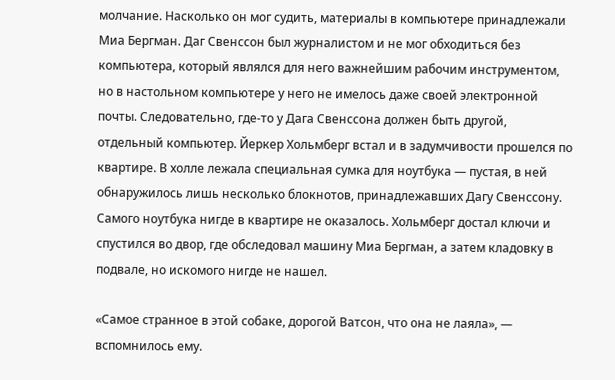молчание. Насколько он мог судить, материалы в компьютере принадлежали Миа Бергман. Даг Свенссон был журналистом и не мог обходиться без компьютера, который являлся для него важнейшим рабочим инструментом, но в настольном компьютере у него не имелось даже своей электронной почты. Следовательно, где-то у Дага Свенссона должен быть другой, отдельный компьютер. Йеркер Хольмберг встал и в задумчивости прошелся по квартире. В холле лежала специальная сумка для ноутбука — пустая, в ней обнаружилось лишь несколько блокнотов, принадлежавших Дагу Свенссону. Самого ноутбука нигде в квартире не оказалось. Хольмберг достал ключи и спустился во двор, где обследовал машину Миа Бергман, а затем кладовку в подвале, но искомого нигде не нашел.

«Самое странное в этой собаке, дорогой Ватсон, что она не лаяла», — вспомнилось ему.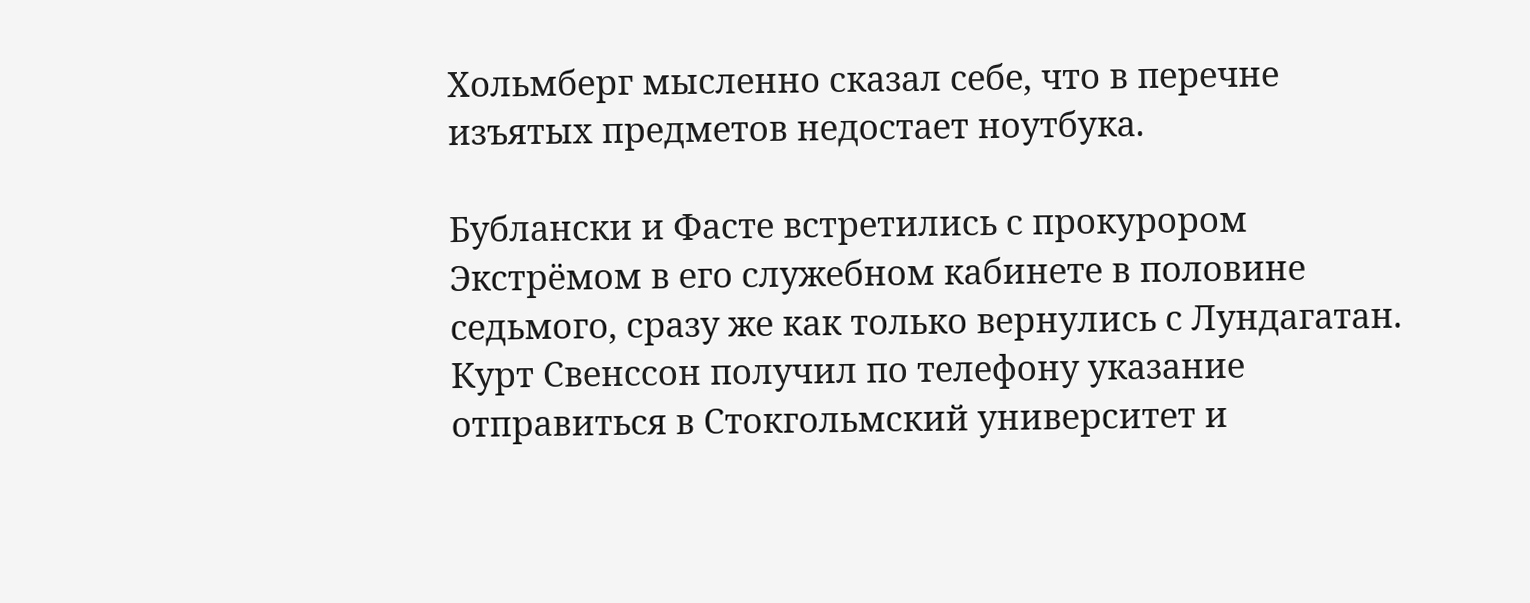Хольмберг мысленно сказал себе, что в перечне изъятых предметов недостает ноутбука.

Бублански и Фасте встретились с прокурором Экстрёмом в его служебном кабинете в половине седьмого, сразу же как только вернулись с Лундагатан. Курт Свенссон получил по телефону указание отправиться в Стокгольмский университет и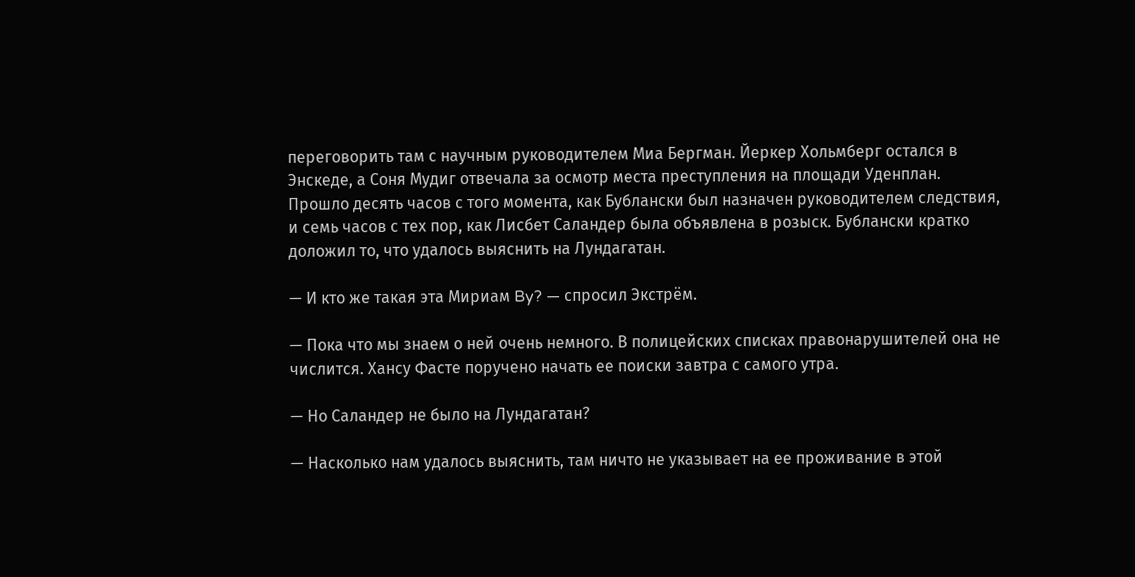переговорить там с научным руководителем Миа Бергман. Йеркер Хольмберг остался в Энскеде, а Соня Мудиг отвечала за осмотр места преступления на площади Уденплан. Прошло десять часов с того момента, как Бублански был назначен руководителем следствия, и семь часов с тех пор, как Лисбет Саландер была объявлена в розыск. Бублански кратко доложил то, что удалось выяснить на Лундагатан.

— И кто же такая эта Мириам By? — спросил Экстрём.

— Пока что мы знаем о ней очень немного. В полицейских списках правонарушителей она не числится. Хансу Фасте поручено начать ее поиски завтра с самого утра.

— Но Саландер не было на Лундагатан?

— Насколько нам удалось выяснить, там ничто не указывает на ее проживание в этой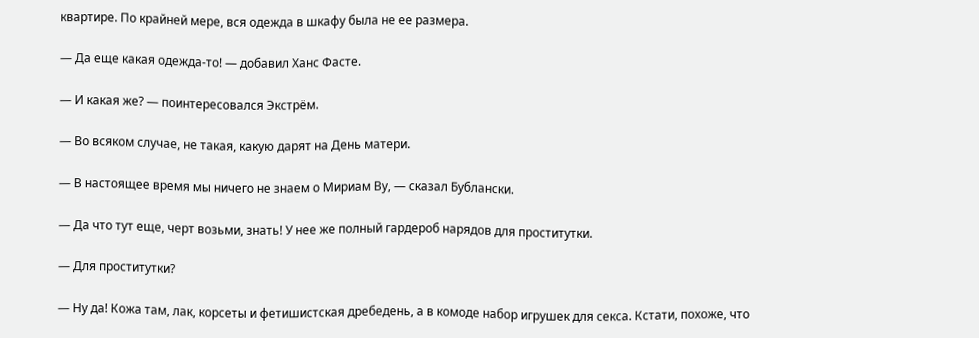квартире. По крайней мере, вся одежда в шкафу была не ее размера.

— Да еще какая одежда-то! — добавил Ханс Фасте.

— И какая же? — поинтересовался Экстрём.

— Во всяком случае, не такая, какую дарят на День матери.

— В настоящее время мы ничего не знаем о Мириам Ву, — сказал Бублански.

— Да что тут еще, черт возьми, знать! У нее же полный гардероб нарядов для проститутки.

— Для проститутки?

— Ну да! Кожа там, лак, корсеты и фетишистская дребедень, а в комоде набор игрушек для секса. Кстати, похоже, что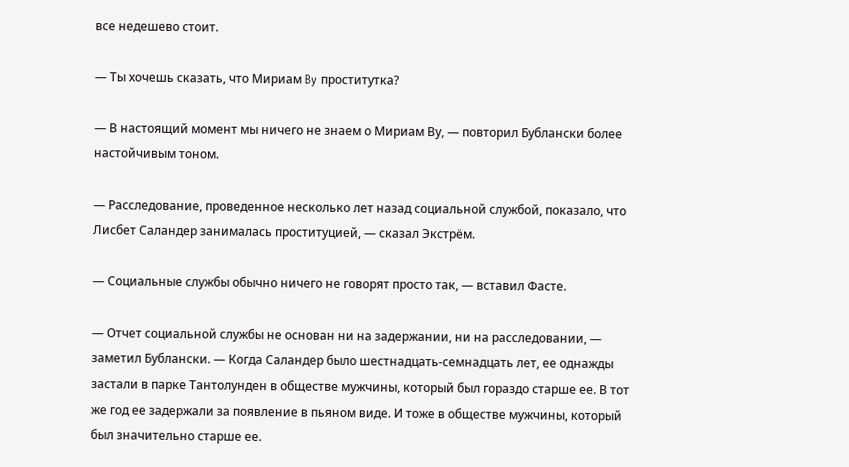все недешево стоит.

— Ты хочешь сказать, что Мириам By проститутка?

— В настоящий момент мы ничего не знаем о Мириам Ву, — повторил Бублански более настойчивым тоном.

— Расследование, проведенное несколько лет назад социальной службой, показало, что Лисбет Саландер занималась проституцией, — сказал Экстрём.

— Социальные службы обычно ничего не говорят просто так, — вставил Фасте.

— Отчет социальной службы не основан ни на задержании, ни на расследовании, — заметил Бублански. — Когда Саландер было шестнадцать-семнадцать лет, ее однажды застали в парке Тантолунден в обществе мужчины, который был гораздо старше ее. В тот же год ее задержали за появление в пьяном виде. И тоже в обществе мужчины, который был значительно старше ее.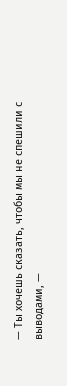— Ты хочешь сказать, чтобы мы не спешили с выводами, —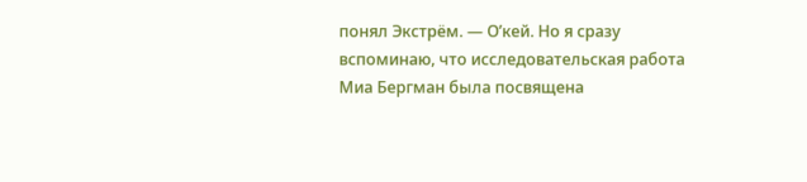понял Экстрём. — О’кей. Но я сразу вспоминаю, что исследовательская работа Миа Бергман была посвящена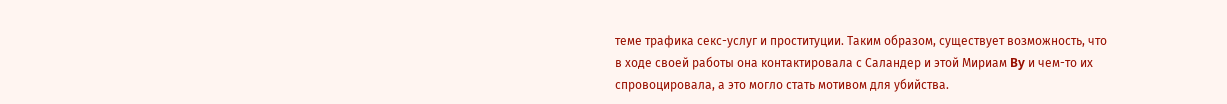теме трафика секс-услуг и проституции. Таким образом, существует возможность, что в ходе своей работы она контактировала с Саландер и этой Мириам By и чем-то их спровоцировала, а это могло стать мотивом для убийства.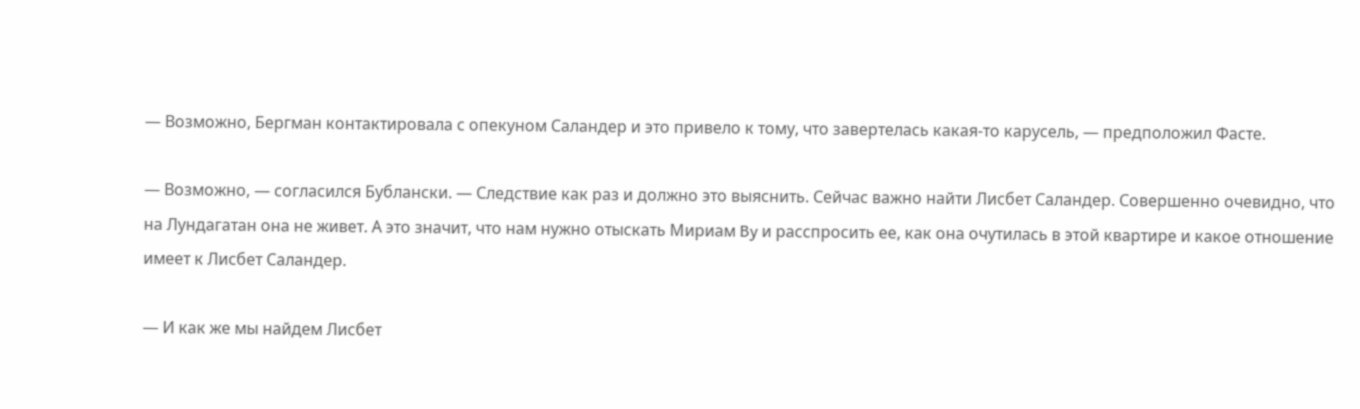— Возможно, Бергман контактировала с опекуном Саландер и это привело к тому, что завертелась какая-то карусель, — предположил Фасте.

— Возможно, — согласился Бублански. — Следствие как раз и должно это выяснить. Сейчас важно найти Лисбет Саландер. Совершенно очевидно, что на Лундагатан она не живет. А это значит, что нам нужно отыскать Мириам By и расспросить ее, как она очутилась в этой квартире и какое отношение имеет к Лисбет Саландер.

— И как же мы найдем Лисбет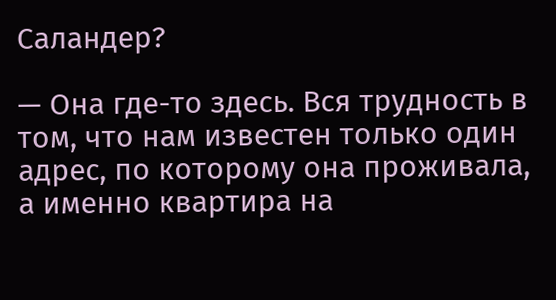Саландер?

— Она где-то здесь. Вся трудность в том, что нам известен только один адрес, по которому она проживала, а именно квартира на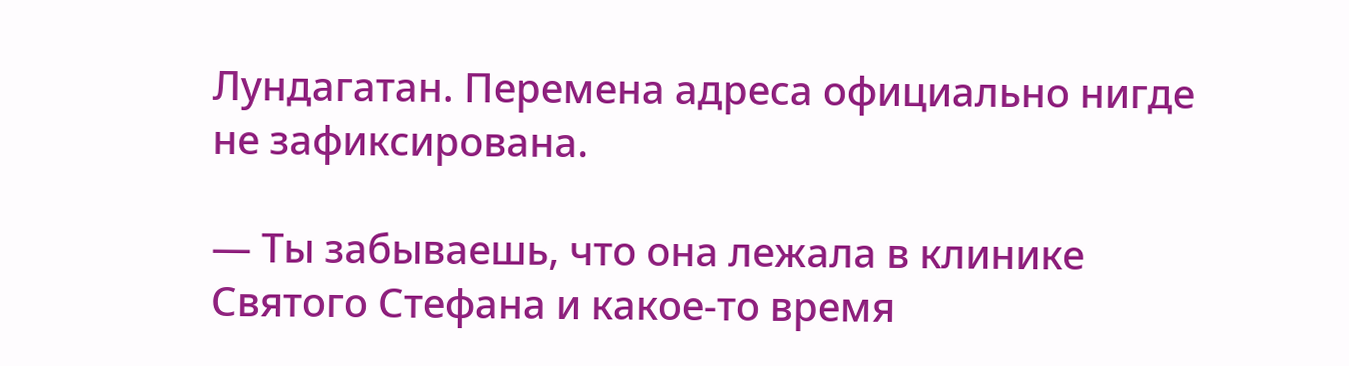Лундагатан. Перемена адреса официально нигде не зафиксирована.

— Ты забываешь, что она лежала в клинике Святого Стефана и какое-то время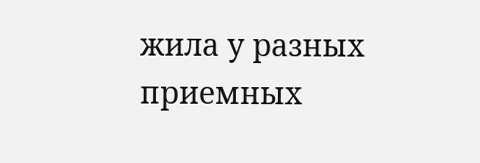жила у разных приемных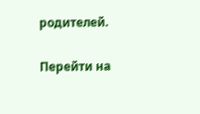родителей.

Перейти на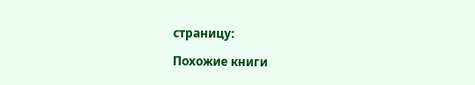страницу:

Похожие книги